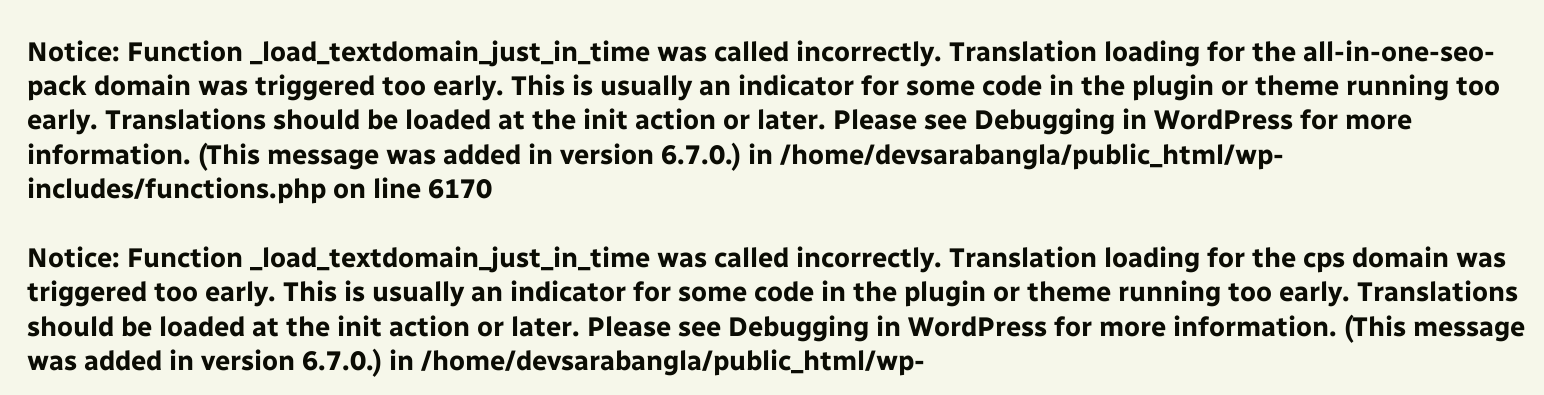Notice: Function _load_textdomain_just_in_time was called incorrectly. Translation loading for the all-in-one-seo-pack domain was triggered too early. This is usually an indicator for some code in the plugin or theme running too early. Translations should be loaded at the init action or later. Please see Debugging in WordPress for more information. (This message was added in version 6.7.0.) in /home/devsarabangla/public_html/wp-includes/functions.php on line 6170

Notice: Function _load_textdomain_just_in_time was called incorrectly. Translation loading for the cps domain was triggered too early. This is usually an indicator for some code in the plugin or theme running too early. Translations should be loaded at the init action or later. Please see Debugging in WordPress for more information. (This message was added in version 6.7.0.) in /home/devsarabangla/public_html/wp-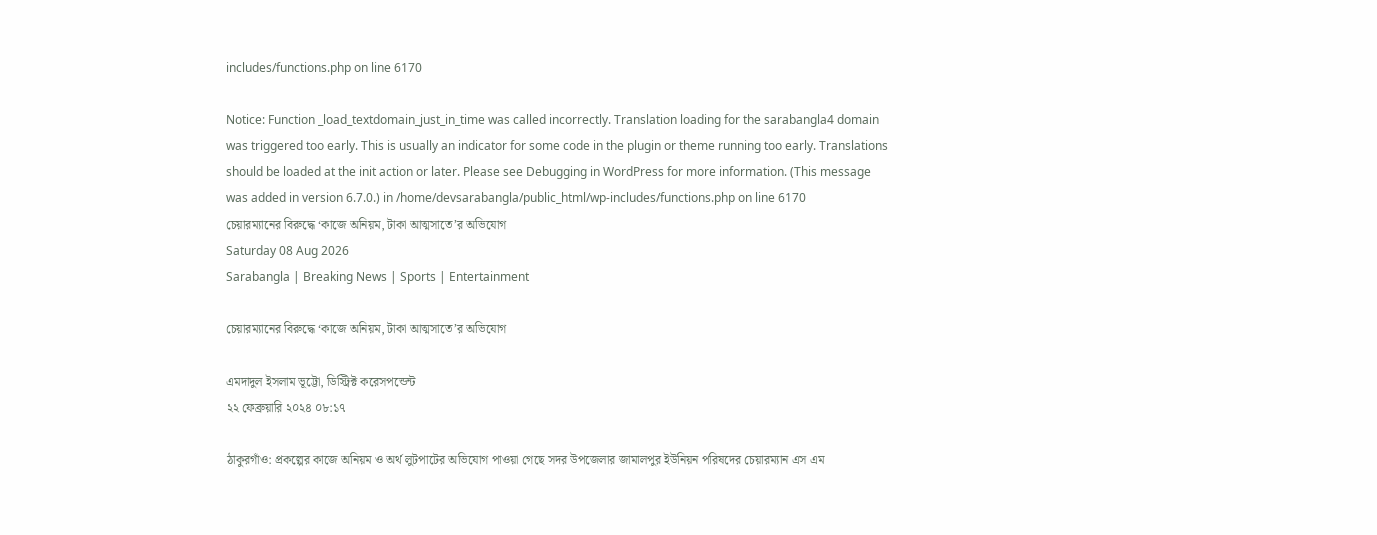includes/functions.php on line 6170

Notice: Function _load_textdomain_just_in_time was called incorrectly. Translation loading for the sarabangla4 domain was triggered too early. This is usually an indicator for some code in the plugin or theme running too early. Translations should be loaded at the init action or later. Please see Debugging in WordPress for more information. (This message was added in version 6.7.0.) in /home/devsarabangla/public_html/wp-includes/functions.php on line 6170
চেয়ারম্যানের বিরুদ্ধে ‘কাজে অনিয়ম, টাকা আত্মসাতে’র অভিযোগ
Saturday 08 Aug 2026
Sarabangla | Breaking News | Sports | Entertainment

চেয়ারম্যানের বিরুদ্ধে ‘কাজে অনিয়ম, টাকা আত্মসাতে’র অভিযোগ

এমদাদুল ইসলাম ভূট্টো, ডিস্ট্রিক্ট করেসপন্ডেন্ট
২২ ফেব্রুয়ারি ২০২৪ ০৮:১৭

ঠাকুরগাঁও: প্রকল্পের কাজে অনিয়ম ও অর্থ লুটপাটের অভিযোগ পাওয়া গেছে সদর উপজেলার জামালপুর ইউনিয়ন পরিষদের চেয়ারম্যান এস এম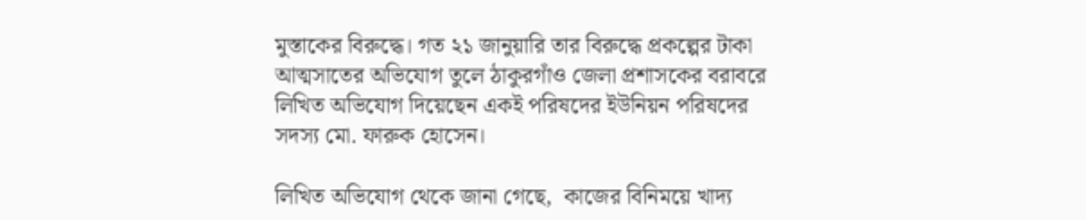মুস্তাকের বিরুদ্ধে। গত ২১ জানুয়ারি তার বিরুদ্ধে প্রকল্পের টাকা আত্মসাতের অভিযোগ তুলে ঠাকুরগাঁও জেলা প্রশাসকের বরাবরে লিখিত অভিযোগ দিয়েছেন একই পরিষদের ইউনিয়ন পরিষদের সদস্য মো. ফারুক হোসেন।

লিখিত অভিযোগ থেকে জানা গেছে,  কাজের বিনিময়ে খাদ্য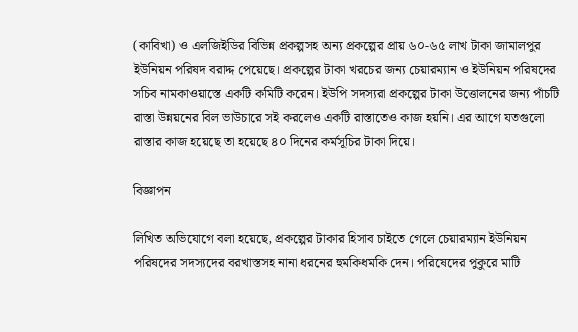(কাবিখা) ও এলজিইডির বিভিন্ন প্রকল্পসহ অন্য প্রকল্পের প্রায় ৬০-৬৫ লাখ টাকা জামালপুর ইউনিয়ন পরিষদ বরাদ্দ পেয়েছে। প্রকল্পের টাকা খরচের জন্য চেয়ারম্যান ও ইউনিয়ন পরিষদের সচিব নামকাওয়াস্তে একটি কমিটি করেন। ইউপি সদস্যরা প্রকল্পের টাকা উত্তোলনের জন্য পাঁচটি রাস্তা উন্নয়নের বিল ভাউচারে সই করলেও একটি রাস্তাতেও কাজ হয়নি। এর আগে যতগুলো রাস্তার কাজ হয়েছে তা হয়েছে ৪০ দিনের কর্মসূচির টাকা দিয়ে।

বিজ্ঞাপন

লিখিত অভিযোগে বলা হয়েছে, প্রকল্পের টাকার হিসাব চাইতে গেলে চেয়ারম্যান ইউনিয়ন পরিষদের সদস্যদের বরখাস্তসহ নানা ধরনের হুমকিধমকি দেন। পরিষেদের পুকুরে মাটি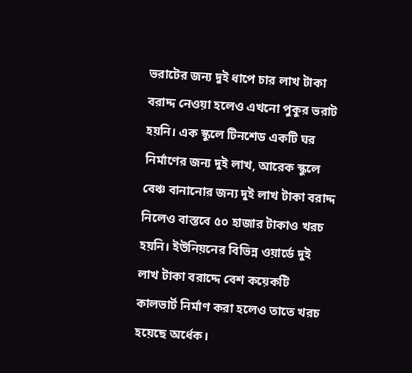ভরাটের জন্য দুই ধাপে চার লাখ টাকা বরাদ্দ নেওয়া হলেও এখনো পুকুর ভরাট হয়নি। এক স্কুলে টিনশেড একটি ঘর নির্মাণের জন্য দুই লাখ, আরেক স্কুলে বেঞ্চ বানানোর জন্য দুই লাখ টাকা বরাদ্দ নিলেও বাস্তবে ৫০ হাজার টাকাও খরচ হয়নি। ইউনিয়নের বিভিন্ন ওয়ার্ডে দুই লাখ টাকা বরাদ্দে বেশ কয়েকটি কালভার্ট নির্মাণ করা হলেও তাতে খরচ হয়েছে অর্ধেক।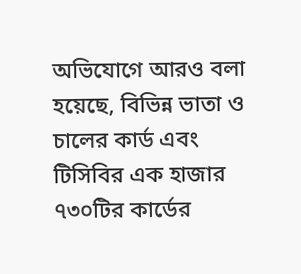অভিযোগে আরও বলা হয়েছে, বিভিন্ন ভাতা ও চালের কার্ড এবং টিসিবির এক হাজার ৭৩০টির কার্ডের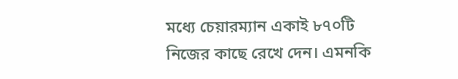মধ্যে চেয়ারম্যান একাই ৮৭০টি নিজের কাছে রেখে দেন। এমনকি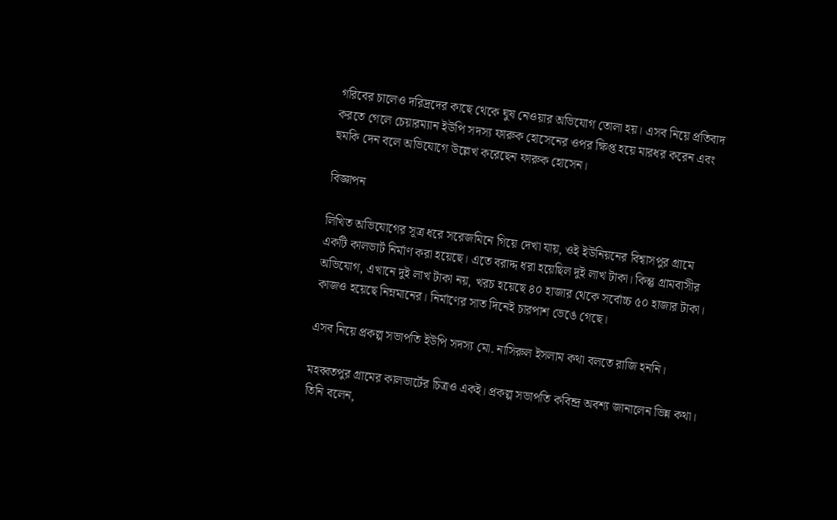গরিবের চালেও দরিদ্রদের কাছে থেকে ঘুষ নেওয়ার অভিযোগ তোলা হয়। এসব নিয়ে প্রতিবাদ করতে গেলে চেয়ারম্যান ইউপি সদস্য ফারুক হোসেনের ওপর ক্ষিপ্ত হয়ে মারধর করেন এবং হুমকি দেন বলে অভিযোগে উল্লেখ করেছেন ফারুক হোসেন।

বিজ্ঞাপন

লিখিত অভিযোগের সূত্র ধরে সরেজমিনে গিয়ে দেখা যায়, ওই ইউনিয়নের বিশ্বাসপুর গ্রামে একটি কালভার্ট নির্মাণ করা হয়েছে। এতে বরাদ্দ ধরা হয়েছিল দুই লাখ টাকা। কিন্তু গ্রামবাসীর অভিযোগ, এখানে দুই লাখ টাকা নয়, খরচ হয়েছে ৪০ হাজার থেকে সর্বোচ্চ ৫০ হাজার টাকা। কাজও হয়েছে নিম্নমানের। নির্মাণের সাত দিনেই চারপাশ ভেঙে গেছে।

এসব নিয়ে প্রকল্প সভাপতি ইউপি সদস্য মো. নাসিরুল ইসলাম কথা বলতে রাজি হননি।

মহব্বতপুর গ্রামের কালভার্টের চিত্রও একই। প্রকল্প সভাপতি কবিন্দ্র অবশ্য জানালেন ভিন্ন কথা। তিনি বলেন,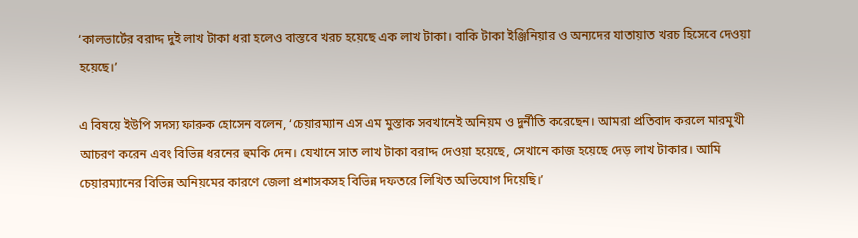‘কালভার্টের বরাদ্দ দুই লাখ টাকা ধরা হলেও বাস্তবে খরচ হয়েছে এক লাখ টাকা। বাকি টাকা ইঞ্জিনিয়ার ও অন্যদের যাতায়াত খরচ হিসেবে দেওয়া হয়েছে।’

এ বিষয়ে ইউপি সদস্য ফারুক হোসেন বলেন, ‘চেয়ারম্যান এস এম মুস্তাক সবখানেই অনিয়ম ও দুর্নীতি করেছেন। আমরা প্রতিবাদ করলে মারমুখী আচরণ করেন এবং বিভিন্ন ধরনের হুমকি দেন। যেখানে সাত লাখ টাকা বরাদ্দ দেওয়া হয়েছে, সেখানে কাজ হয়েছে দেড় লাখ টাকার। আমি চেয়ারম্যানের বিভিন্ন অনিয়মের কারণে জেলা প্রশাসকসহ বিভিন্ন দফতরে লিখিত অভিযোগ দিয়েছি।’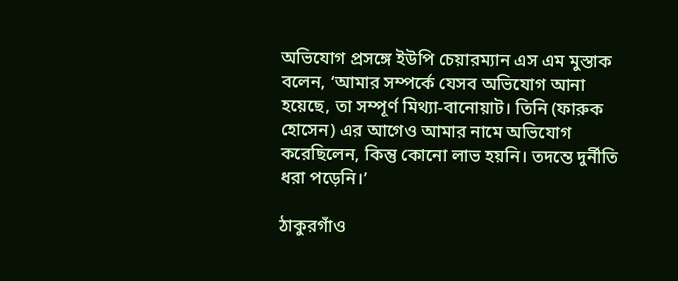অভিযোগ প্রসঙ্গে ইউপি চেয়ারম্যান এস এম মুস্তাক বলেন, ‘আমার সম্পর্কে যেসব অভিযোগ আনা হয়েছে, তা সম্পূর্ণ মিথ্যা-বানোয়াট। তিনি (ফারুক হোসেন) এর আগেও আমার নামে অভিযোগ করেছিলেন, কিন্তু কোনো লাভ হয়নি। তদন্তে দুর্নীতি ধরা পড়েনি।’

ঠাকুরগাঁও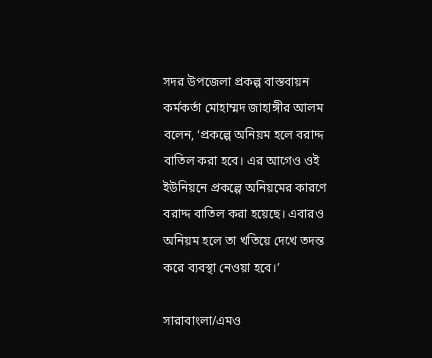সদর উপজেলা প্রকল্প বাস্তবায়ন কর্মকর্তা মোহাম্মদ জাহাঙ্গীর আলম বলেন, ‘প্রকল্পে অনিয়ম হলে বরাদ্দ বাতিল করা হবে। এর আগেও ওই ইউনিয়নে প্রকল্পে অনিয়মের কারণে বরাদ্দ বাতিল করা হয়েছে। এবারও অনিয়ম হলে তা খতিয়ে দেখে তদন্ত করে ব্যবস্থা নেওয়া হবে।’

সারাবাংলা/এমও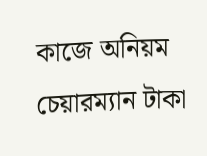কাজে অনিয়ম চেয়ারম্যান টাকা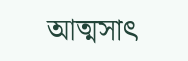আত্মসাৎ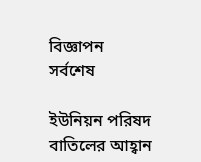বিজ্ঞাপন
সর্বশেষ

ইউনিয়ন পরিষদ বাতিলের আহ্বান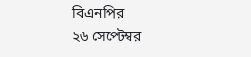বিএনপির
২৬ সেপ্টেম্বর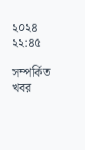২০২৪ ২২:৪৫

সম্পর্কিত খবর